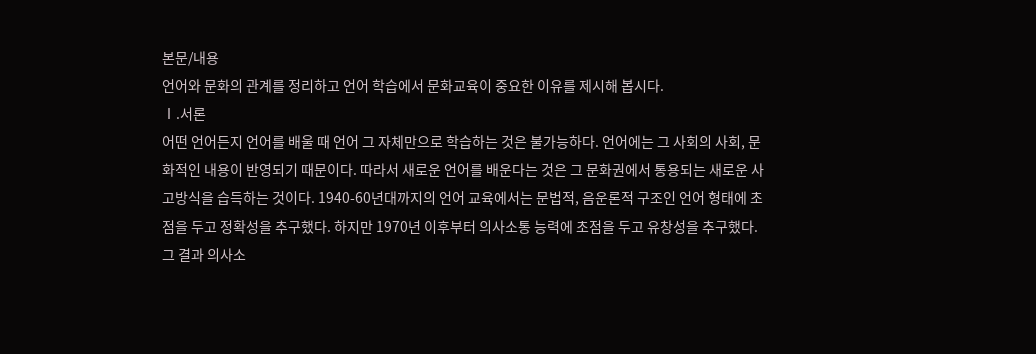본문/내용
언어와 문화의 관계를 정리하고 언어 학습에서 문화교육이 중요한 이유를 제시해 봅시다.
Ⅰ.서론
어떤 언어든지 언어를 배울 때 언어 그 자체만으로 학습하는 것은 불가능하다. 언어에는 그 사회의 사회, 문화적인 내용이 반영되기 때문이다. 따라서 새로운 언어를 배운다는 것은 그 문화권에서 통용되는 새로운 사고방식을 습득하는 것이다. 1940-60년대까지의 언어 교육에서는 문법적, 음운론적 구조인 언어 형태에 초점을 두고 정확성을 추구했다. 하지만 1970년 이후부터 의사소통 능력에 초점을 두고 유창성을 추구했다. 그 결과 의사소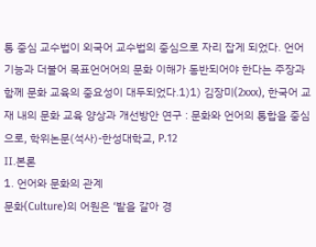통 중심 교수법이 외국어 교수법의 중심으로 자리 잡게 되었다. 언어 기능과 더불어 목표언어어의 문화 이해가 동반되어야 한다는 주장과 함께 문화 교육의 중요성이 대두되었다.1)1) 김장미(2xxx), 한국어 교재 내의 문화 교육 양상과 개선방안 연구 : 문화와 언어의 통합을 중심으로, 학위논문(석사)-한성대학교, P.12
Ⅱ.본론
1. 언어와 문화의 관계
문화(Culture)의 어원은 ‘밭을 갈아 경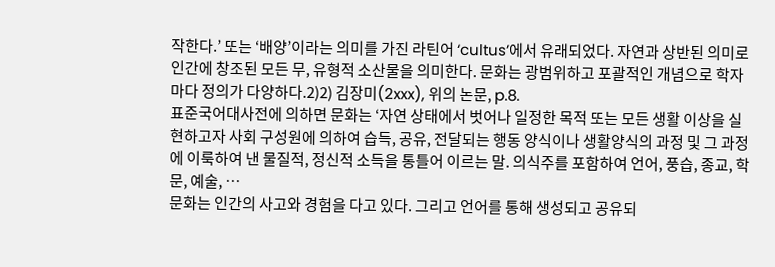작한다.’ 또는 ‘배양’이라는 의미를 가진 라틴어 ‘cultus’에서 유래되었다. 자연과 상반된 의미로 인간에 창조된 모든 무, 유형적 소산물을 의미한다. 문화는 광범위하고 포괄적인 개념으로 학자마다 정의가 다양하다.2)2) 김장미(2xxx), 위의 논문, p.8.
표준국어대사전에 의하면 문화는 ‘자연 상태에서 벗어나 일정한 목적 또는 모든 생활 이상을 실현하고자 사회 구성원에 의하여 습득, 공유, 전달되는 행동 양식이나 생활양식의 과정 및 그 과정에 이룩하여 낸 물질적, 정신적 소득을 통틀어 이르는 말. 의식주를 포함하여 언어, 풍습, 종교, 학문, 예술, …
문화는 인간의 사고와 경험을 다고 있다. 그리고 언어를 통해 생성되고 공유되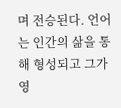며 전승된다. 언어는 인간의 삶을 통해 형성되고 그가 영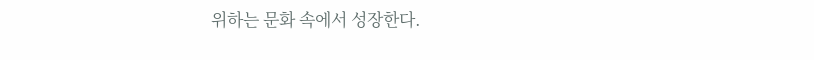위하는 문화 속에서 성장한다.